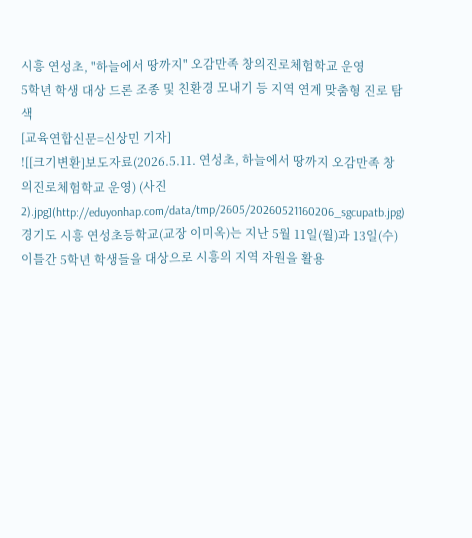시흥 연성초, "하늘에서 땅까지" 오감만족 창의진로체험학교 운영
5학년 학생 대상 드론 조종 및 친환경 모내기 등 지역 연계 맞춤형 진로 탐색
[교육연합신문=신상민 기자]
![[크기변환]보도자료(2026.5.11. 연성초, 하늘에서 땅까지 오감만족 창의진로체험학교 운영) (사진2).jpg](http://eduyonhap.com/data/tmp/2605/20260521160206_sgcupatb.jpg)
경기도 시흥 연성초등학교(교장 이미옥)는 지난 5월 11일(월)과 13일(수) 이틀간 5학년 학생들을 대상으로 시흥의 지역 자원을 활용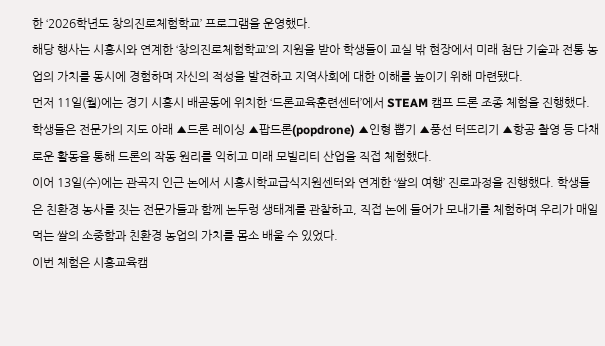한 ‘2026학년도 창의진로체험학교’ 프로그램을 운영했다.
해당 행사는 시흥시와 연계한 ‘창의진로체험학교’의 지원을 받아 학생들이 교실 밖 현장에서 미래 첨단 기술과 전통 농업의 가치를 동시에 경험하며 자신의 적성을 발견하고 지역사회에 대한 이해를 높이기 위해 마련됐다.
먼저 11일(월)에는 경기 시흥시 배곧동에 위치한 ‘드론교육훈련센터’에서 STEAM 캠프 드론 조종 체험을 진행했다. 학생들은 전문가의 지도 아래 ▲드론 레이싱 ▲팝드론(popdrone) ▲인형 뽑기 ▲풍선 터뜨리기 ▲항공 촬영 등 다채로운 활동을 통해 드론의 작동 원리를 익히고 미래 모빌리티 산업을 직접 체험했다.
이어 13일(수)에는 관곡지 인근 논에서 시흥시학교급식지원센터와 연계한 ‘쌀의 여행’ 진로과정을 진행했다. 학생들은 친환경 농사를 짓는 전문가들과 함께 논두렁 생태계를 관찰하고, 직접 논에 들어가 모내기를 체험하며 우리가 매일 먹는 쌀의 소중함과 친환경 농업의 가치를 몸소 배울 수 있었다.
이번 체험은 시흥교육캠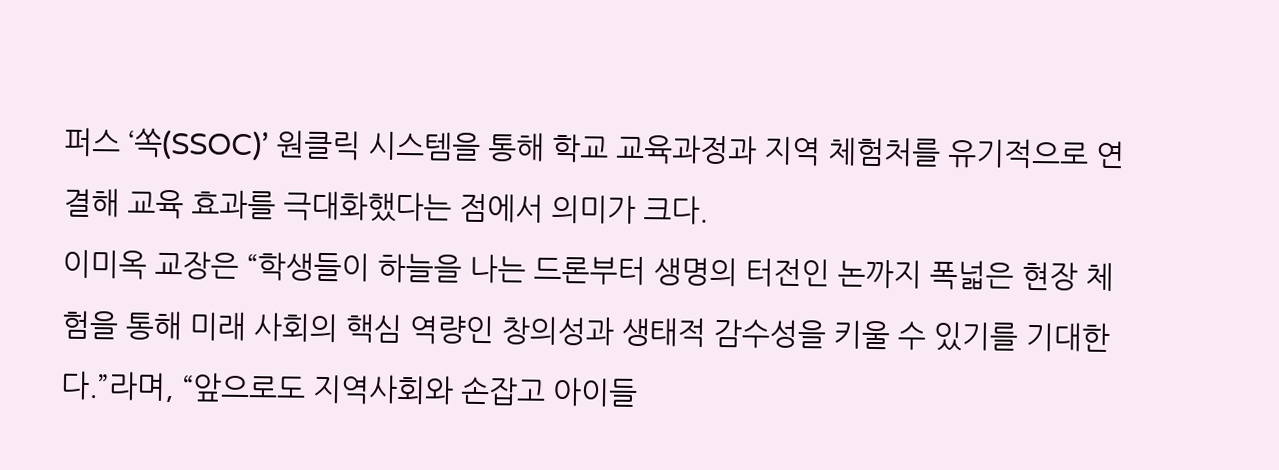퍼스 ‘쏙(SSOC)’ 원클릭 시스템을 통해 학교 교육과정과 지역 체험처를 유기적으로 연결해 교육 효과를 극대화했다는 점에서 의미가 크다.
이미옥 교장은 “학생들이 하늘을 나는 드론부터 생명의 터전인 논까지 폭넓은 현장 체험을 통해 미래 사회의 핵심 역량인 창의성과 생태적 감수성을 키울 수 있기를 기대한다.”라며, “앞으로도 지역사회와 손잡고 아이들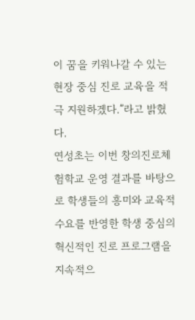이 꿈을 키워나갈 수 있는 현장 중심 진로 교육을 적극 지원하겠다.”라고 밝혔다.
연성초는 이번 창의진로체험학교 운영 결과를 바탕으로 학생들의 흥미와 교육적 수요를 반영한 학생 중심의 혁신적인 진로 프로그램을 지속적으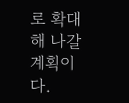로 확대해 나갈 계획이다.